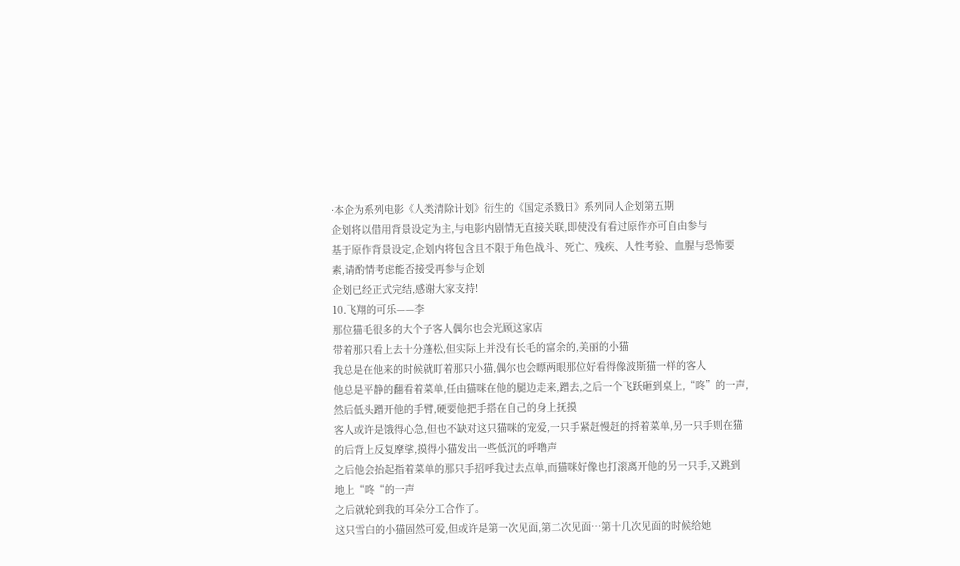·本企为系列电影《人类清除计划》衍生的《国定杀戮日》系列同人企划第五期
企划将以借用背景设定为主,与电影内剧情无直接关联,即使没有看过原作亦可自由参与
基于原作背景设定,企划内将包含且不限于角色战斗、死亡、残疾、人性考验、血腥与恐怖要素,请酌情考虑能否接受再参与企划
企划已经正式完结,感谢大家支持!
10.飞翔的可乐——李
那位猫毛很多的大个子客人偶尔也会光顾这家店
带着那只看上去十分蓬松,但实际上并没有长毛的富余的,美丽的小猫
我总是在他来的时候就盯着那只小猫,偶尔也会瞟两眼那位好看得像波斯猫一样的客人
他总是平静的翻看着菜单,任由猫咪在他的腿边走来,蹭去,之后一个飞跃砸到桌上,“咚”的一声,然后低头蹭开他的手臂,硬要他把手搭在自己的身上抚摸
客人或许是饿得心急,但也不缺对这只猫咪的宠爱,一只手紧赶慢赶的捋着菜单,另一只手则在猫的后背上反复摩挲,摸得小猫发出一些低沉的呼噜声
之后他会抬起指着菜单的那只手招呼我过去点单,而猫咪好像也打滚离开他的另一只手,又跳到地上“咚“的一声
之后就轮到我的耳朵分工合作了。
这只雪白的小猫固然可爱,但或许是第一次见面,第二次见面…第十几次见面的时候给她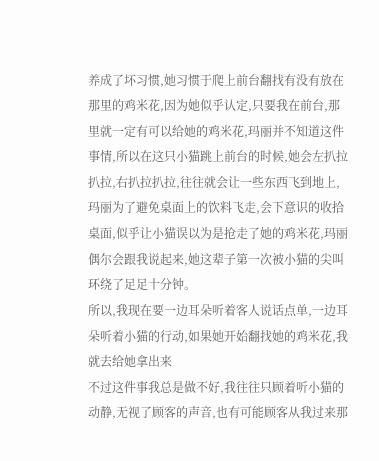养成了坏习惯,她习惯于爬上前台翻找有没有放在那里的鸡米花,因为她似乎认定,只要我在前台,那里就一定有可以给她的鸡米花,玛丽并不知道这件事情,所以在这只小猫跳上前台的时候,她会左扒拉扒拉,右扒拉扒拉,往往就会让一些东西飞到地上,玛丽为了避免桌面上的饮料飞走,会下意识的收拾桌面,似乎让小猫误以为是抢走了她的鸡米花,玛丽偶尔会跟我说起来,她这辈子第一次被小猫的尖叫环绕了足足十分钟。
所以,我现在要一边耳朵听着客人说话点单,一边耳朵听着小猫的行动,如果她开始翻找她的鸡米花,我就去给她拿出来
不过这件事我总是做不好,我往往只顾着听小猫的动静,无视了顾客的声音,也有可能顾客从我过来那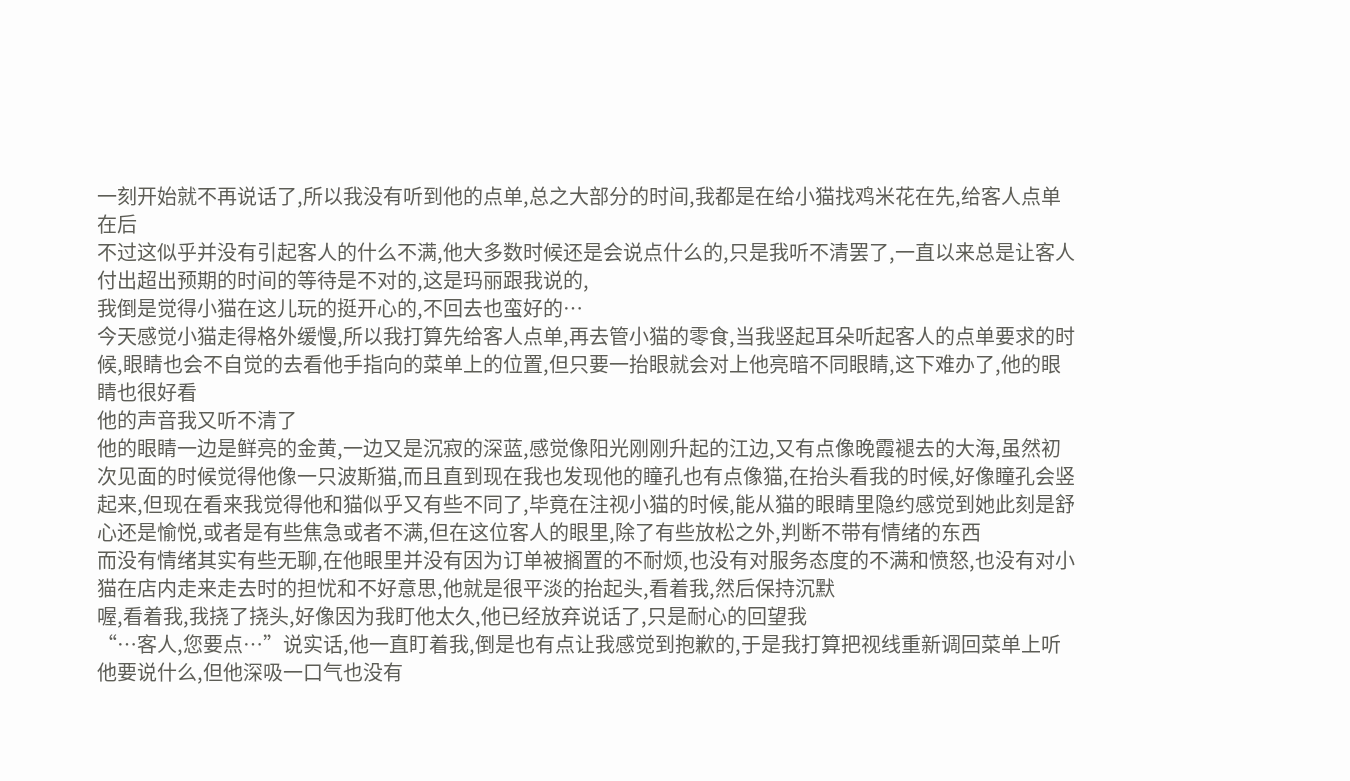一刻开始就不再说话了,所以我没有听到他的点单,总之大部分的时间,我都是在给小猫找鸡米花在先,给客人点单在后
不过这似乎并没有引起客人的什么不满,他大多数时候还是会说点什么的,只是我听不清罢了,一直以来总是让客人付出超出预期的时间的等待是不对的,这是玛丽跟我说的,
我倒是觉得小猫在这儿玩的挺开心的,不回去也蛮好的…
今天感觉小猫走得格外缓慢,所以我打算先给客人点单,再去管小猫的零食,当我竖起耳朵听起客人的点单要求的时候,眼睛也会不自觉的去看他手指向的菜单上的位置,但只要一抬眼就会对上他亮暗不同眼睛,这下难办了,他的眼睛也很好看
他的声音我又听不清了
他的眼睛一边是鲜亮的金黄,一边又是沉寂的深蓝,感觉像阳光刚刚升起的江边,又有点像晚霞褪去的大海,虽然初次见面的时候觉得他像一只波斯猫,而且直到现在我也发现他的瞳孔也有点像猫,在抬头看我的时候,好像瞳孔会竖起来,但现在看来我觉得他和猫似乎又有些不同了,毕竟在注视小猫的时候,能从猫的眼睛里隐约感觉到她此刻是舒心还是愉悦,或者是有些焦急或者不满,但在这位客人的眼里,除了有些放松之外,判断不带有情绪的东西
而没有情绪其实有些无聊,在他眼里并没有因为订单被搁置的不耐烦,也没有对服务态度的不满和愤怒,也没有对小猫在店内走来走去时的担忧和不好意思,他就是很平淡的抬起头,看着我,然后保持沉默
喔,看着我,我挠了挠头,好像因为我盯他太久,他已经放弃说话了,只是耐心的回望我
“…客人,您要点…”说实话,他一直盯着我,倒是也有点让我感觉到抱歉的,于是我打算把视线重新调回菜单上听他要说什么,但他深吸一口气也没有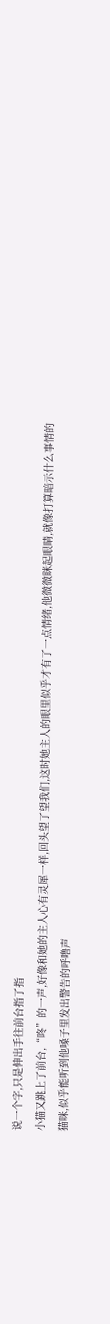说一个字,只是伸出手往前台指了指
小猫又跳上了前台,“咚”的一声,好像和她的主人心有灵犀一样,回头望了望我们,这时她主人的眼里似乎才有了一点情绪,他微微眯起眼睛,就像打算暗示什么事情的猫咪,似乎能听到他嗓子里发出警告的呼噜声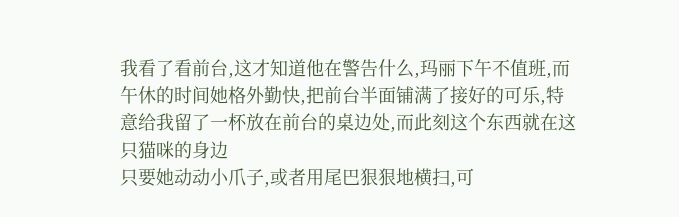我看了看前台,这才知道他在警告什么,玛丽下午不值班,而午休的时间她格外勤快,把前台半面铺满了接好的可乐,特意给我留了一杯放在前台的桌边处,而此刻这个东西就在这只猫咪的身边
只要她动动小爪子,或者用尾巴狠狠地横扫,可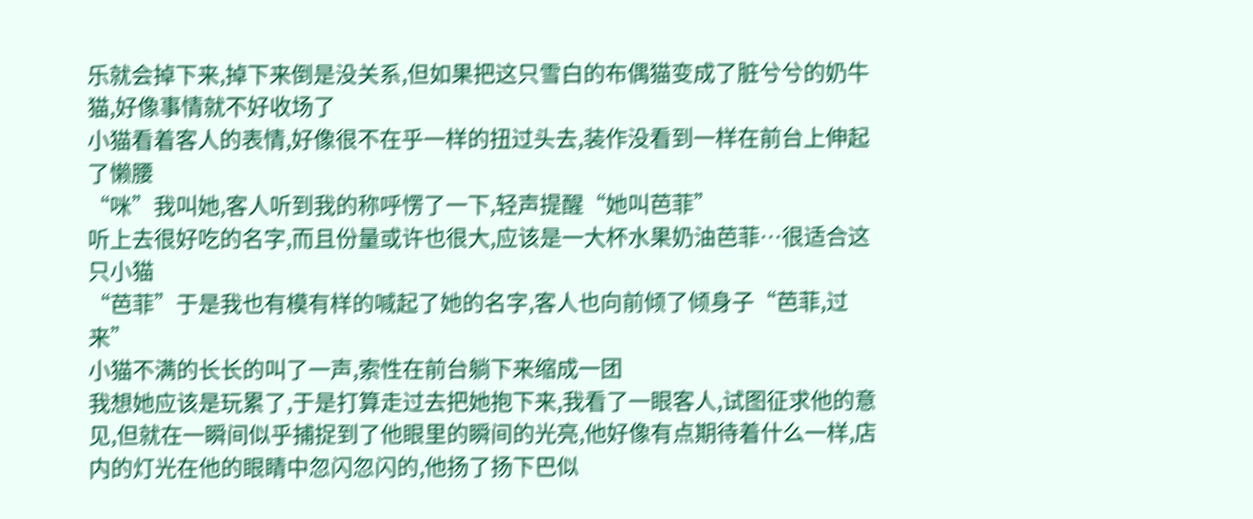乐就会掉下来,掉下来倒是没关系,但如果把这只雪白的布偶猫变成了脏兮兮的奶牛猫,好像事情就不好收场了
小猫看着客人的表情,好像很不在乎一样的扭过头去,装作没看到一样在前台上伸起了懒腰
“咪”我叫她,客人听到我的称呼愣了一下,轻声提醒“她叫芭菲”
听上去很好吃的名字,而且份量或许也很大,应该是一大杯水果奶油芭菲…很适合这只小猫
“芭菲”于是我也有模有样的喊起了她的名字,客人也向前倾了倾身子“芭菲,过来”
小猫不满的长长的叫了一声,索性在前台躺下来缩成一团
我想她应该是玩累了,于是打算走过去把她抱下来,我看了一眼客人,试图征求他的意见,但就在一瞬间似乎捕捉到了他眼里的瞬间的光亮,他好像有点期待着什么一样,店内的灯光在他的眼睛中忽闪忽闪的,他扬了扬下巴似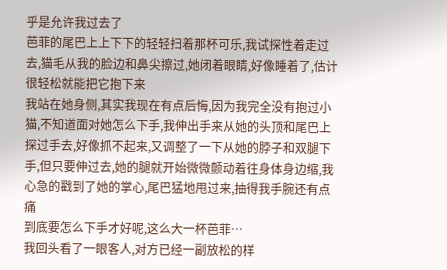乎是允许我过去了
芭菲的尾巴上上下下的轻轻扫着那杯可乐,我试探性着走过去,猫毛从我的脸边和鼻尖擦过,她闭着眼睛,好像睡着了,估计很轻松就能把它抱下来
我站在她身侧,其实我现在有点后悔,因为我完全没有抱过小猫,不知道面对她怎么下手,我伸出手来从她的头顶和尾巴上探过手去,好像抓不起来,又调整了一下从她的脖子和双腿下手,但只要伸过去,她的腿就开始微微颤动着往身体身边缩,我心急的戳到了她的掌心,尾巴猛地甩过来,抽得我手腕还有点痛
到底要怎么下手才好呢,这么大一杯芭菲…
我回头看了一眼客人,对方已经一副放松的样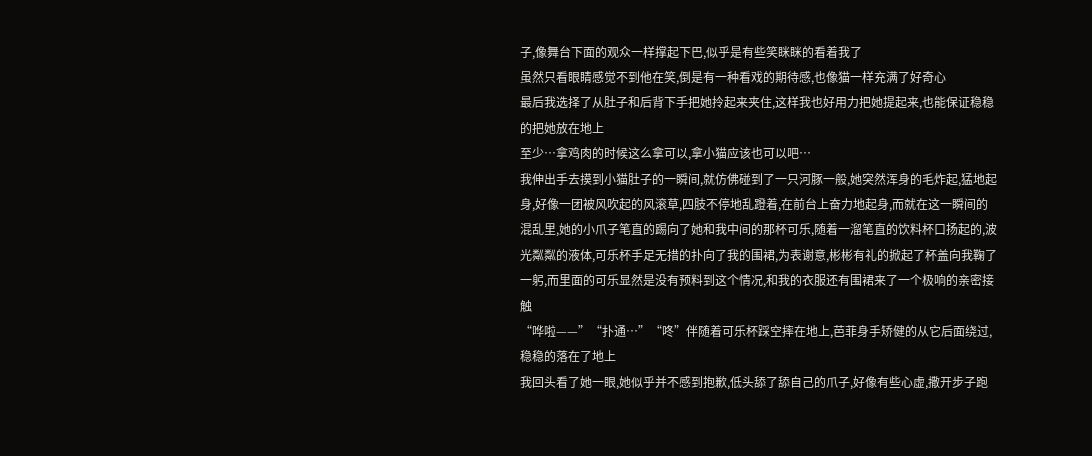子,像舞台下面的观众一样撑起下巴,似乎是有些笑眯眯的看着我了
虽然只看眼睛感觉不到他在笑,倒是有一种看戏的期待感,也像猫一样充满了好奇心
最后我选择了从肚子和后背下手把她拎起来夹住,这样我也好用力把她提起来,也能保证稳稳的把她放在地上
至少…拿鸡肉的时候这么拿可以,拿小猫应该也可以吧…
我伸出手去摸到小猫肚子的一瞬间,就仿佛碰到了一只河豚一般,她突然浑身的毛炸起,猛地起身,好像一团被风吹起的风滚草,四肢不停地乱蹬着,在前台上奋力地起身,而就在这一瞬间的混乱里,她的小爪子笔直的踢向了她和我中间的那杯可乐,随着一溜笔直的饮料杯口扬起的,波光粼粼的液体,可乐杯手足无措的扑向了我的围裙,为表谢意,彬彬有礼的掀起了杯盖向我鞠了一躬,而里面的可乐显然是没有预料到这个情况,和我的衣服还有围裙来了一个极响的亲密接触
“哗啦——”“扑通…”“咚”伴随着可乐杯踩空摔在地上,芭菲身手矫健的从它后面绕过,稳稳的落在了地上
我回头看了她一眼,她似乎并不感到抱歉,低头舔了舔自己的爪子,好像有些心虚,撒开步子跑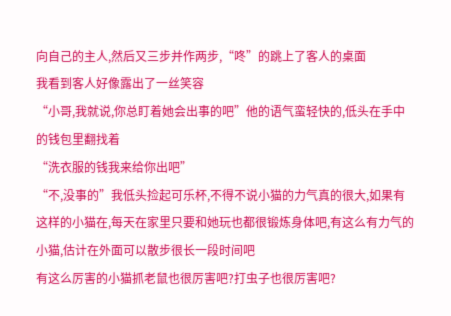向自己的主人,然后又三步并作两步,“咚”的跳上了客人的桌面
我看到客人好像露出了一丝笑容
“小哥,我就说,你总盯着她会出事的吧”他的语气蛮轻快的,低头在手中的钱包里翻找着
“洗衣服的钱我来给你出吧”
“不,没事的”我低头捡起可乐杯,不得不说小猫的力气真的很大,如果有这样的小猫在,每天在家里只要和她玩也都很锻炼身体吧,有这么有力气的小猫,估计在外面可以散步很长一段时间吧
有这么厉害的小猫抓老鼠也很厉害吧?打虫子也很厉害吧?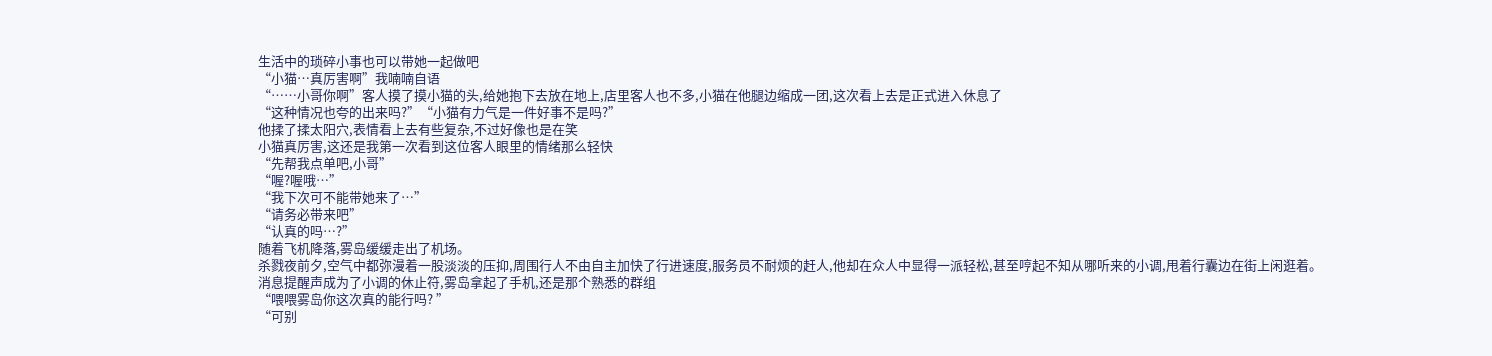生活中的琐碎小事也可以带她一起做吧
“小猫…真厉害啊”我喃喃自语
“……小哥你啊”客人摸了摸小猫的头,给她抱下去放在地上,店里客人也不多,小猫在他腿边缩成一团,这次看上去是正式进入休息了
“这种情况也夸的出来吗?”“小猫有力气是一件好事不是吗?”
他揉了揉太阳穴,表情看上去有些复杂,不过好像也是在笑
小猫真厉害,这还是我第一次看到这位客人眼里的情绪那么轻快
“先帮我点单吧,小哥”
“喔?喔哦…”
“我下次可不能带她来了…”
“请务必带来吧”
“认真的吗…?”
随着飞机降落,雾岛缓缓走出了机场。
杀戮夜前夕,空气中都弥漫着一股淡淡的压抑,周围行人不由自主加快了行进速度,服务员不耐烦的赶人,他却在众人中显得一派轻松,甚至哼起不知从哪听来的小调,甩着行囊边在街上闲逛着。
消息提醒声成为了小调的休止符,雾岛拿起了手机,还是那个熟悉的群组
“喂喂雾岛你这次真的能行吗? ”
“可别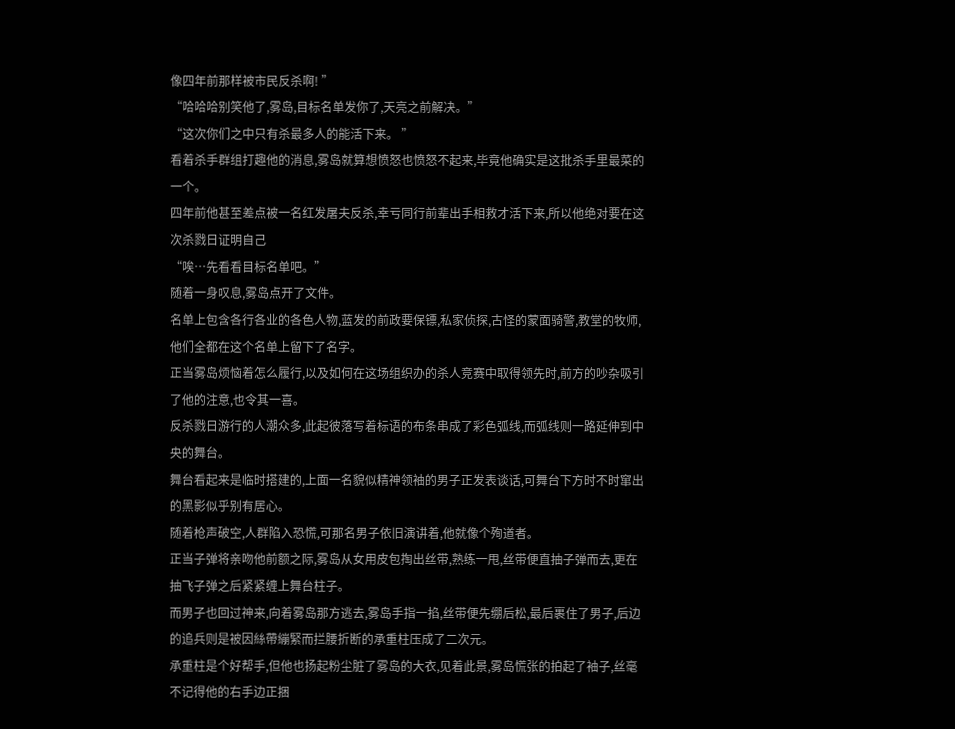像四年前那样被市民反杀啊! ”
“哈哈哈别笑他了,雾岛,目标名单发你了,天亮之前解决。”
“这次你们之中只有杀最多人的能活下来。 ”
看着杀手群组打趣他的消息,雾岛就算想愤怒也愤怒不起来,毕竟他确实是这批杀手里最菜的一个。
四年前他甚至差点被一名红发屠夫反杀,幸亏同行前辈出手相救才活下来,所以他绝对要在这次杀戮日证明自己
“唉…先看看目标名单吧。”
随着一身叹息,雾岛点开了文件。
名单上包含各行各业的各色人物,蓝发的前政要保镖,私家侦探,古怪的蒙面骑警,教堂的牧师,他们全都在这个名单上留下了名字。
正当雾岛烦恼着怎么履行,以及如何在这场组织办的杀人竞赛中取得领先时,前方的吵杂吸引了他的注意,也令其一喜。
反杀戮日游行的人潮众多,此起彼落写着标语的布条串成了彩色弧线,而弧线则一路延伸到中央的舞台。
舞台看起来是临时搭建的,上面一名貌似精神领袖的男子正发表谈话,可舞台下方时不时窜出的黑影似乎别有居心。
随着枪声破空,人群陷入恐慌,可那名男子依旧演讲着,他就像个殉道者。
正当子弹将亲吻他前额之际,雾岛从女用皮包掏出丝带,熟练一甩,丝带便直抽子弹而去,更在抽飞子弹之后紧紧缠上舞台柱子。
而男子也回过神来,向着雾岛那方逃去,雾岛手指一掐,丝带便先绷后松,最后裹住了男子,后边的追兵则是被因絲帶繃緊而拦腰折断的承重柱压成了二次元。
承重柱是个好帮手,但他也扬起粉尘脏了雾岛的大衣,见着此景,雾岛慌张的拍起了袖子,丝毫不记得他的右手边正捆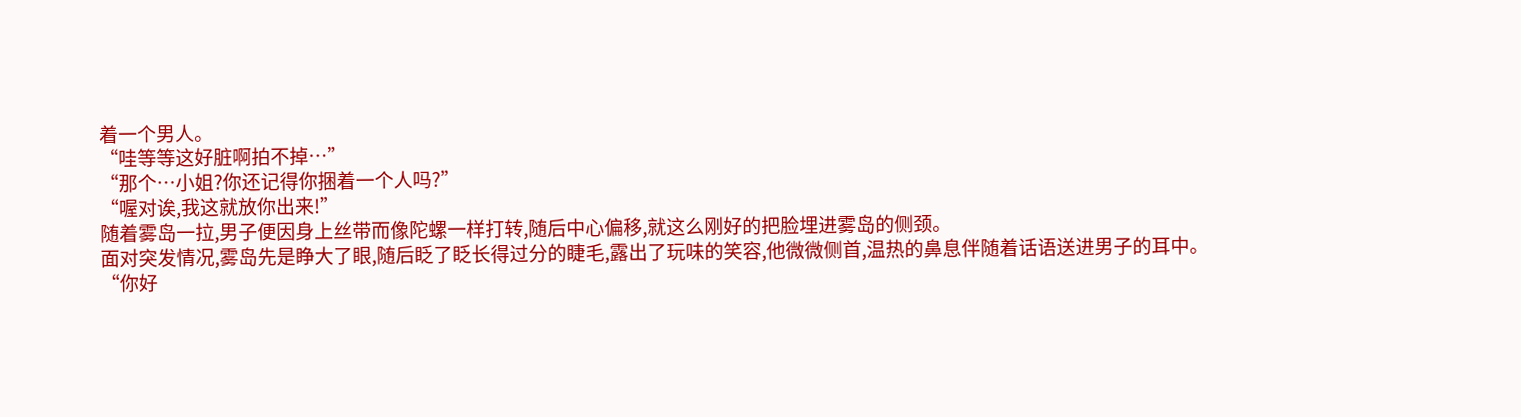着一个男人。
“哇等等这好脏啊拍不掉…”
“那个…小姐?你还记得你捆着一个人吗?”
“喔对诶,我这就放你出来!”
随着雾岛一拉,男子便因身上丝带而像陀螺一样打转,随后中心偏移,就这么刚好的把脸埋进雾岛的侧颈。
面对突发情况,雾岛先是睁大了眼,随后眨了眨长得过分的睫毛,露出了玩味的笑容,他微微侧首,温热的鼻息伴随着话语送进男子的耳中。
“你好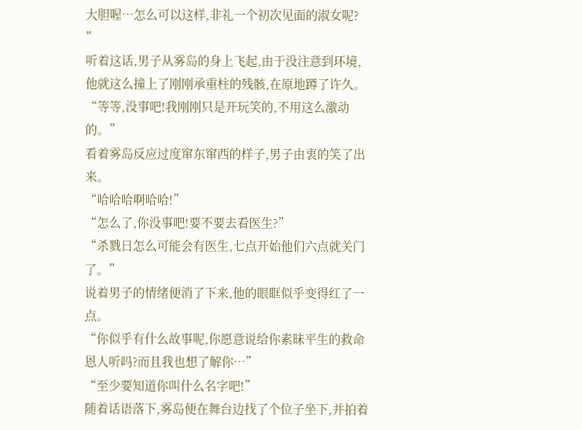大胆喔…怎么可以这样,非礼一个初次见面的淑女呢? ”
听着这话,男子从雾岛的身上飞起,由于没注意到环境,他就这么撞上了刚刚承重柱的残骸,在原地蹲了许久。
“等等,没事吧!我刚刚只是开玩笑的,不用这么激动的。”
看着雾岛反应过度窜东窜西的样子,男子由衷的笑了出来。
“哈哈哈啊哈哈!”
“怎么了,你没事吧!要不要去看医生?”
“杀戮日怎么可能会有医生,七点开始他们六点就关门了。”
说着男子的情绪便消了下来,他的眼眶似乎变得红了一点。
“你似乎有什么故事呢,你愿意说给你素昧平生的救命恩人听吗?而且我也想了解你…”
“至少要知道你叫什么名字吧!”
随着话语落下,雾岛便在舞台边找了个位子坐下,并拍着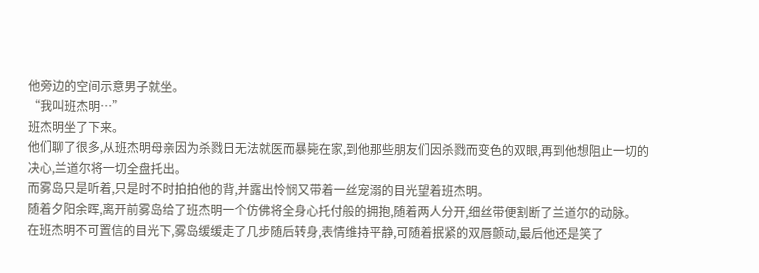他旁边的空间示意男子就坐。
“我叫班杰明…”
班杰明坐了下来。
他们聊了很多,从班杰明母亲因为杀戮日无法就医而暴毙在家,到他那些朋友们因杀戮而变色的双眼,再到他想阻止一切的决心,兰道尔将一切全盘托出。
而雾岛只是听着,只是时不时拍拍他的背,并露出怜悯又带着一丝宠溺的目光望着班杰明。
随着夕阳余晖,离开前雾岛给了班杰明一个仿佛将全身心托付般的拥抱,随着两人分开,细丝带便割断了兰道尔的动脉。
在班杰明不可置信的目光下,雾岛缓缓走了几步随后转身,表情维持平静,可随着抿紧的双唇颤动,最后他还是笑了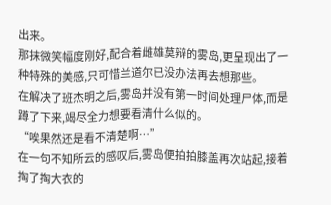出来。
那抹微笑幅度刚好,配合着雌雄莫辩的雾岛,更呈现出了一种特殊的美感,只可惜兰道尔已没办法再去想那些。
在解决了班杰明之后,雾岛并没有第一时间处理尸体,而是蹲了下来,竭尽全力想要看清什么似的。
“唉果然还是看不清楚啊…”
在一句不知所云的感叹后,雾岛便拍拍膝盖再次站起,接着掏了掏大衣的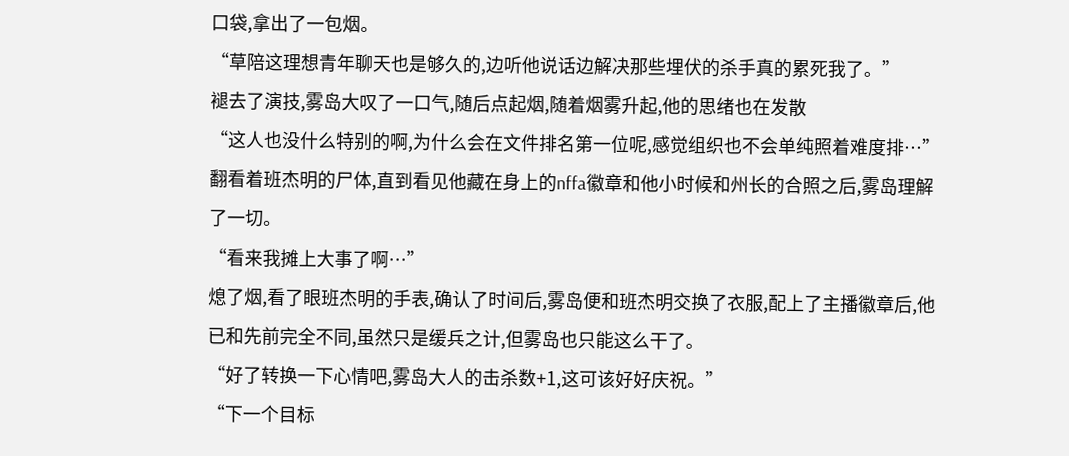口袋,拿出了一包烟。
“草陪这理想青年聊天也是够久的,边听他说话边解决那些埋伏的杀手真的累死我了。”
褪去了演技,雾岛大叹了一口气,随后点起烟,随着烟雾升起,他的思绪也在发散
“这人也没什么特别的啊,为什么会在文件排名第一位呢,感觉组织也不会单纯照着难度排…”
翻看着班杰明的尸体,直到看见他藏在身上的nffa徽章和他小时候和州长的合照之后,雾岛理解了一切。
“看来我摊上大事了啊…”
熄了烟,看了眼班杰明的手表,确认了时间后,雾岛便和班杰明交换了衣服,配上了主播徽章后,他已和先前完全不同,虽然只是缓兵之计,但雾岛也只能这么干了。
“好了转换一下心情吧,雾岛大人的击杀数+1,这可该好好庆祝。”
“下一个目标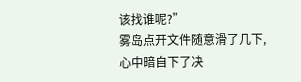该找谁呢?”
雾岛点开文件随意滑了几下,心中暗自下了决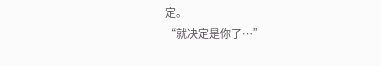定。
“就决定是你了…”